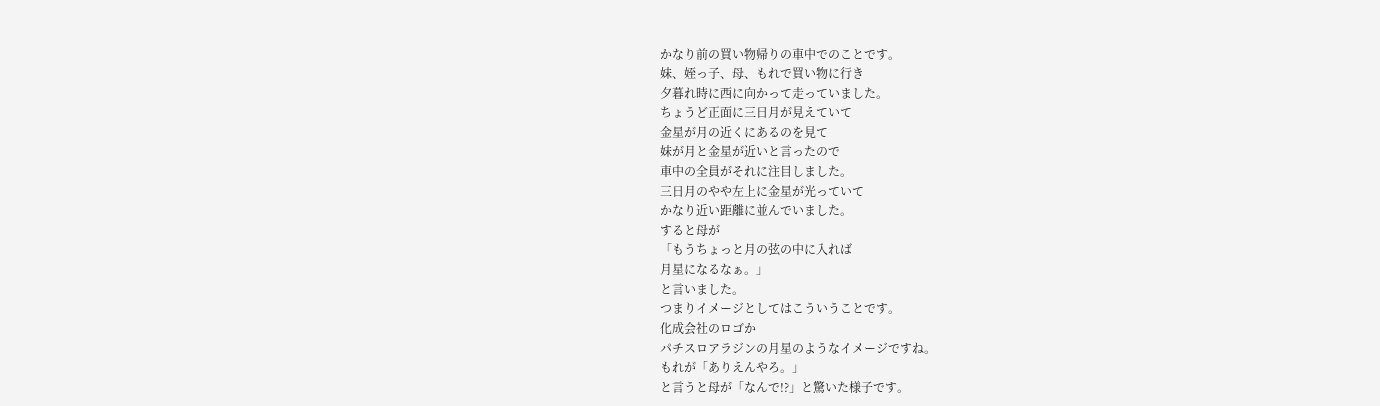かなり前の買い物帰りの車中でのことです。
妹、姪っ子、母、もれで買い物に行き
夕暮れ時に西に向かって走っていました。
ちょうど正面に三日月が見えていて
金星が月の近くにあるのを見て
妹が月と金星が近いと言ったので
車中の全員がそれに注目しました。
三日月のやや左上に金星が光っていて
かなり近い距離に並んでいました。
すると母が
「もうちょっと月の弦の中に入れば
月星になるなぁ。」
と言いました。
つまりイメージとしてはこういうことです。
化成会社のロゴか
パチスロアラジンの月星のようなイメージですね。
もれが「ありえんやろ。」
と言うと母が「なんで!?」と驚いた様子です。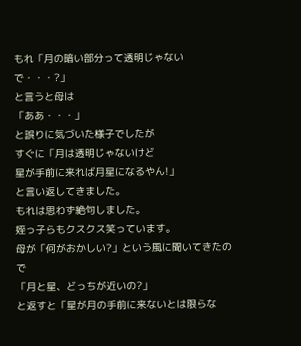もれ「月の暗い部分って透明じゃないで・・・?」
と言うと母は
「ああ・・・」
と誤りに気づいた様子でしたが
すぐに「月は透明じゃないけど
星が手前に来れば月星になるやん!」
と言い返してきました。
もれは思わず絶句しました。
姪っ子らもクスクス笑っています。
母が「何がおかしい?」という風に聞いてきたので
「月と星、どっちが近いの?」
と返すと「星が月の手前に来ないとは限らな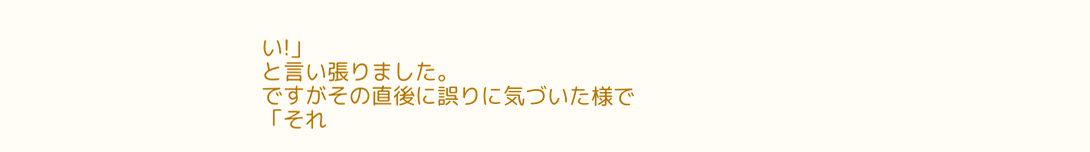い!」
と言い張りました。
ですがその直後に誤りに気づいた様で
「それ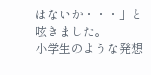はないか・・・」と呟きました。
小学生のような発想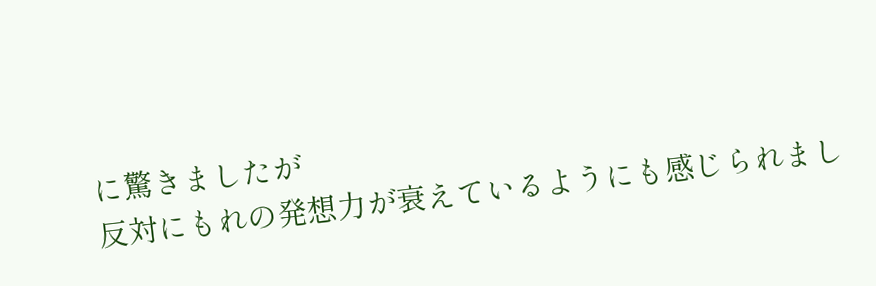に驚きましたが
反対にもれの発想力が衰えているようにも感じられまし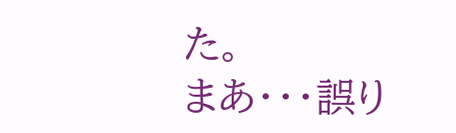た。
まあ・・・誤り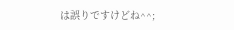は誤りですけどね^^;